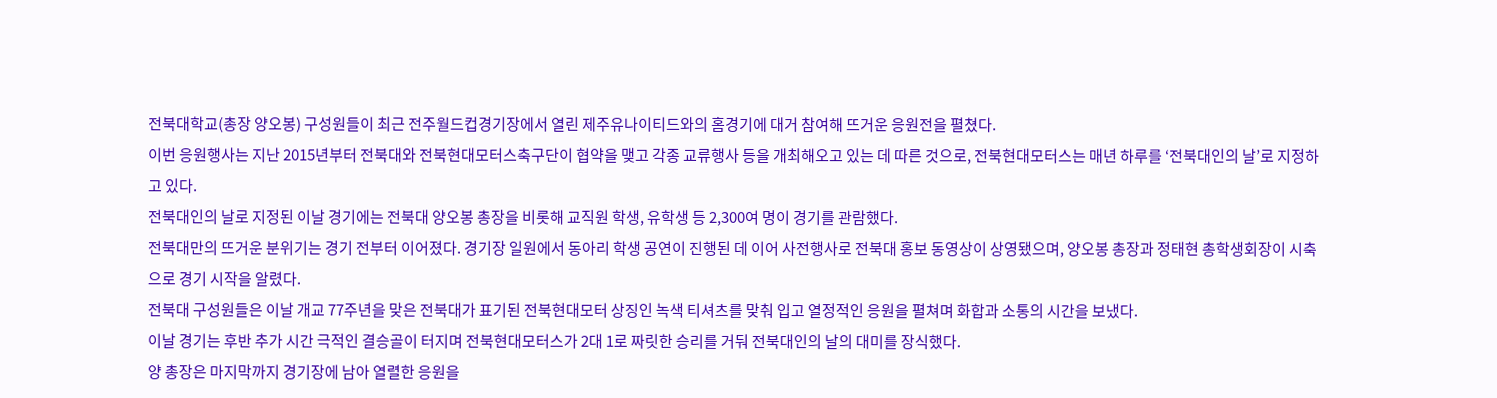전북대학교(총장 양오봉) 구성원들이 최근 전주월드컵경기장에서 열린 제주유나이티드와의 홈경기에 대거 참여해 뜨거운 응원전을 펼쳤다.
이번 응원행사는 지난 2015년부터 전북대와 전북현대모터스축구단이 협약을 맺고 각종 교류행사 등을 개최해오고 있는 데 따른 것으로, 전북현대모터스는 매년 하루를 ‘전북대인의 날’로 지정하고 있다.
전북대인의 날로 지정된 이날 경기에는 전북대 양오봉 총장을 비롯해 교직원 학생, 유학생 등 2,300여 명이 경기를 관람했다.
전북대만의 뜨거운 분위기는 경기 전부터 이어졌다. 경기장 일원에서 동아리 학생 공연이 진행된 데 이어 사전행사로 전북대 홍보 동영상이 상영됐으며, 양오봉 총장과 정태현 총학생회장이 시축으로 경기 시작을 알렸다.
전북대 구성원들은 이날 개교 77주년을 맞은 전북대가 표기된 전북현대모터 상징인 녹색 티셔츠를 맞춰 입고 열정적인 응원을 펼쳐며 화합과 소통의 시간을 보냈다.
이날 경기는 후반 추가 시간 극적인 결승골이 터지며 전북현대모터스가 2대 1로 짜릿한 승리를 거둬 전북대인의 날의 대미를 장식했다.
양 총장은 마지막까지 경기장에 남아 열렬한 응원을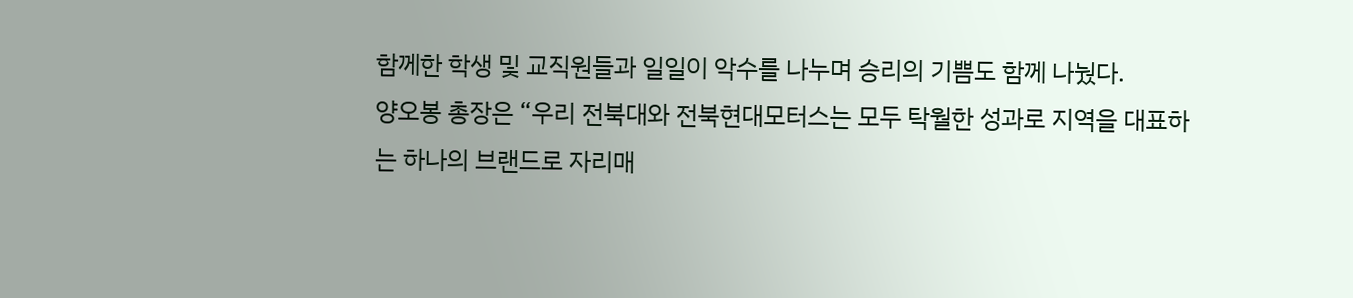함께한 학생 및 교직원들과 일일이 악수를 나누며 승리의 기쁨도 함께 나눴다.
양오봉 총장은 “우리 전북대와 전북현대모터스는 모두 탁월한 성과로 지역을 대표하는 하나의 브랜드로 자리매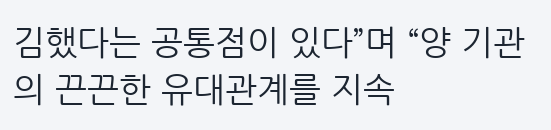김했다는 공통점이 있다”며 “양 기관의 끈끈한 유대관계를 지속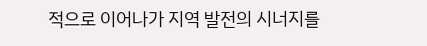적으로 이어나가 지역 발전의 시너지를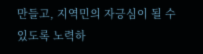만들고, 지역민의 자긍심이 될 수 있도록 노력하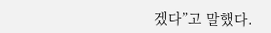겠다”고 말했다.